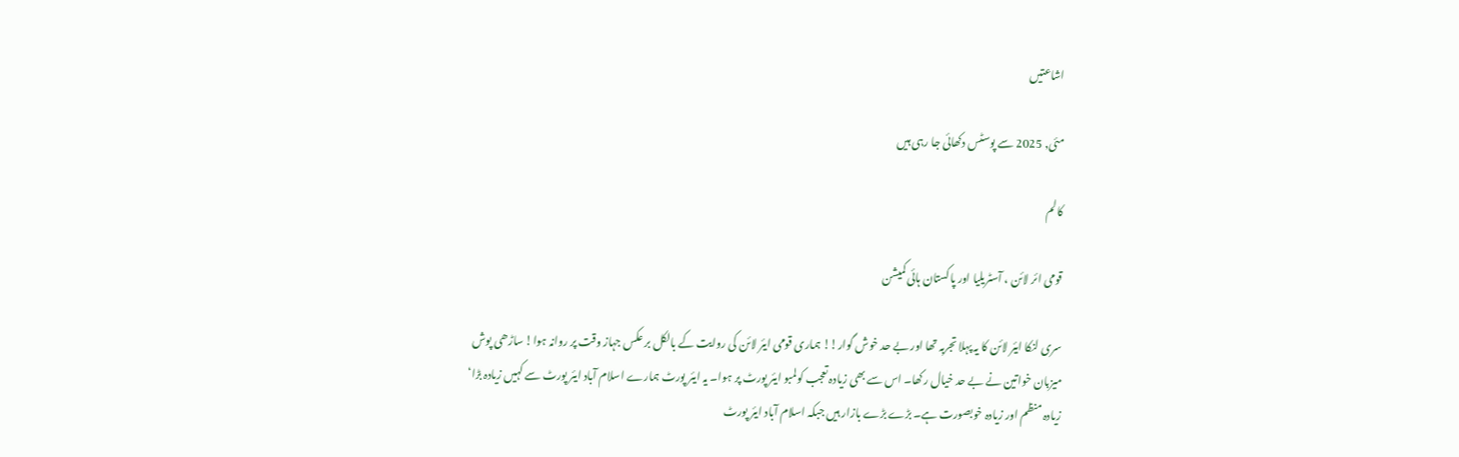اشاعتیں

مئی, 2025 سے پوسٹس دکھائی جا رہی ہیں

کالم

قومی ائر لائن ، آسٹریلیا اور پاکستان ہائی کمیشن

سری لنکا ایئر لائن کا یہ پہلا تجربہ تھا اور بے حد خوش گوار!! ہماری قومی ایئر لائن کی روایت کے بالکل بر عکس جہاز وقت پر روانہ ہوا! ساڑھی پوش میزبان خواتین نے بے حد خیال رکھا۔ اس سے بھی زیادہ تعجب کولمبو ایئر پورٹ پر ہوا۔ یہ ایئر پورٹ ہمارے اسلام آباد ایئر پورٹ سے کہیں زیادہ بڑا‘ زیادہ منظم اور زیادہ خوبصورت ہے۔ بڑے بڑے بازار ہیں جبکہ اسلام آباد ایئر پورٹ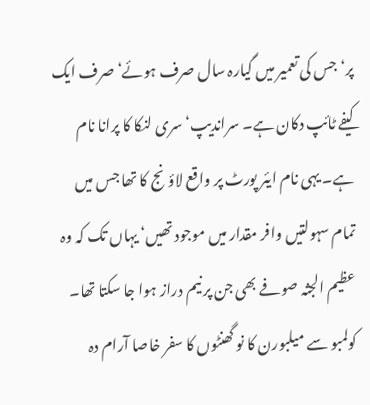پر‘ جس کی تعمیر میں گیارہ سال صرف ہوئے‘ صرف ایک کیفے ٹائپ دکان ہے۔ سراندیپ‘ سری لنکا کا پرانا نام ہے۔ یہی نام ایئر پورٹ پر واقع لاؤنج کا تھا جس میں تمام سہولتیں وافر مقدار میں موجود تھیں‘ یہاں تک کہ وہ عظیم الجثہ صوفے بھی جن پر نیم دراز ہوا جا سکتا تھا۔ کولمبو سے میلبورن کا نو گھنٹوں کا سفر خاصا آرام دہ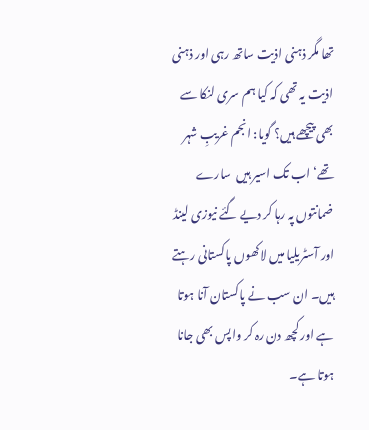تھا مگر ذہنی اذیت ساتھ رہی اور ذہنی اذیت یہ تھی کہ کیا ہم سری لنکا سے بھی پیچھے ہیں؟ گویا: انجم غریبِ شہر تھے‘ اب تک اسیر ہیں  سارے ضمانتوں پہ رہا کر دیے گئے نیوزی لینڈ اور آسٹریلیا میں لاکھوں پاکستانی رہتے ہیں۔ ان سب نے پاکستان آنا ہوتا ہے اور کچھ دن رہ کر واپس بھی جانا ہوتا ہے۔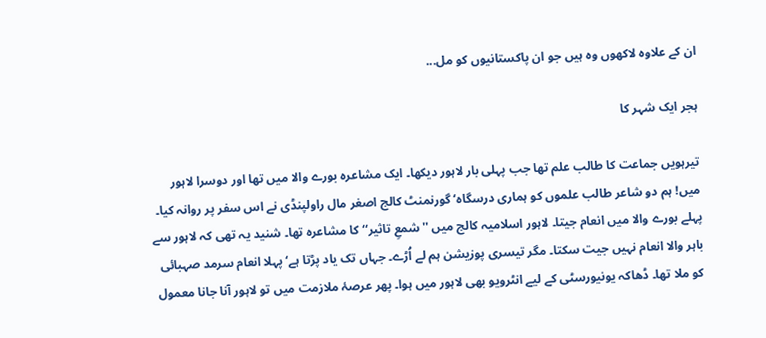ان کے علاوہ لاکھوں وہ ہیں جو ان پاکستانیوں کو مل...

ہجر ایک شہر کا

تیرہویں جماعت کا طالب علم تھا جب پہلی بار لاہور دیکھا۔ ایک مشاعرہ بورے والا میں تھا اور دوسرا لاہور میں! ہم دو شاعر طالب علموں کو ہماری درسگاہ‘ گورنمنٹ کالج اصغر مال راولپنڈی نے اس سفر پر روانہ کیا۔ پہلے بورے والا میں انعام جیتا۔ لاہور اسلامیہ کالج میں ''شمعِ تاثیر‘‘ کا مشاعرہ تھا۔ شنید یہ تھی کہ لاہور سے باہر والا انعام نہیں جیت سکتا۔ مگر تیسری پوزیشن ہم لے اُڑے۔ جہاں تک یاد پڑتا ہے‘ پہلا انعام سرمد صہبائی کو ملا تھا۔ ڈھاکہ یونیورسٹی کے لیے انٹرویو بھی لاہور میں ہوا۔ پھر عرصۂ ملازمت میں تو لاہور آنا جانا معمول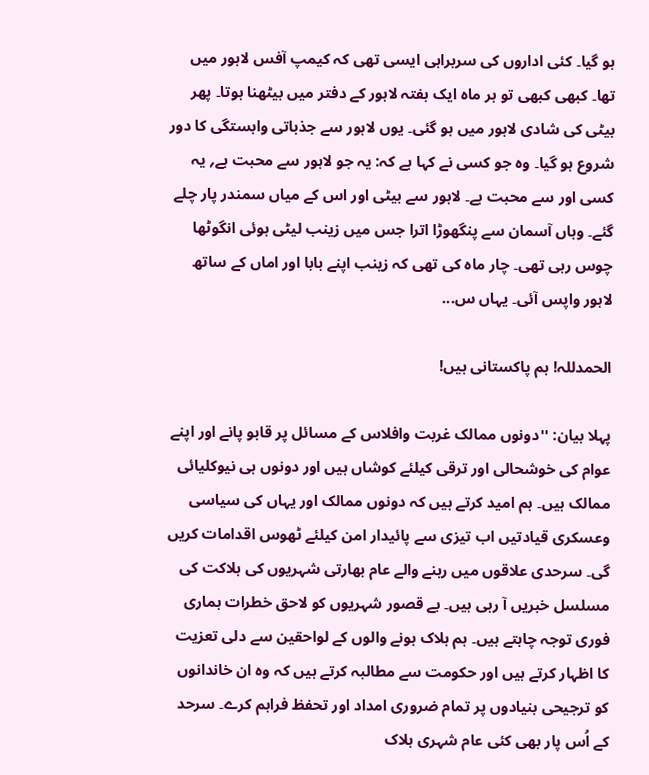ہو گیا۔ کئی اداروں کی سربراہی ایسی تھی کہ کیمپ آفس لاہور میں تھا۔ کبھی کبھی تو ہر ماہ ایک ہفتہ لاہور کے دفتر میں بیٹھنا ہوتا۔ پھر بیٹی کی شادی لاہور میں ہو گئی۔ یوں لاہور سے جذباتی وابستگی کا دور شروع ہو گیا۔ وہ جو کسی نے کہا ہے کہ: یہ جو لاہور سے محبت ہے؍ یہ کسی اور سے محبت ہے۔ لاہور سے بیٹی اور اس کے میاں سمندر پار چلے گئے۔ وہاں آسمان سے پنگھوڑا اترا جس میں زینب لیٹی ہوئی انگوٹھا چوس رہی تھی۔ چار ماہ کی تھی کہ زینب اپنے بابا اور اماں کے ساتھ لاہور واپس آئی۔ یہاں س...

الحمدللہ! ہم پاکستانی ہیں!

پہلا بیان: ''دونوں ممالک غربت وافلاس کے مسائل پر قابو پانے اور اپنے عوام کی خوشحالی اور ترقی کیلئے کوشاں ہیں اور دونوں ہی نیوکلیائی ممالک ہیں۔ ہم امید کرتے ہیں کہ دونوں ممالک اور یہاں کی سیاسی وعسکری قیادتیں اب تیزی سے پائیدار امن کیلئے ٹھوس اقدامات کریں گی۔ سرحدی علاقوں میں رہنے والے عام بھارتی شہریوں کی ہلاکت کی مسلسل خبریں آ رہی ہیں۔ بے قصور شہریوں کو لاحق خطرات ہماری فوری توجہ چاہتے ہیں۔ ہم ہلاک ہونے والوں کے لواحقین سے دلی تعزیت کا اظہار کرتے ہیں اور حکومت سے مطالبہ کرتے ہیں کہ وہ ان خاندانوں کو ترجیحی بنیادوں پر تمام ضروری امداد اور تحفظ فراہم کرے۔ سرحد کے اُس پار بھی کئی عام شہری ہلاک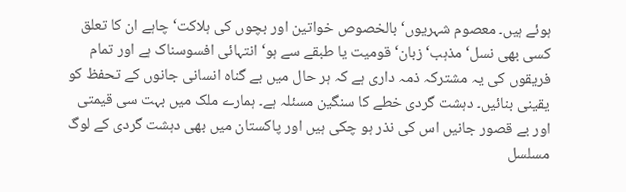ہوئے ہیں۔ معصوم شہریوں‘ بالخصوص خواتین اور بچوں کی ہلاکت‘ چاہے ان کا تعلق کسی بھی نسل‘ مذہب‘ زبان‘ قومیت یا طبقے سے ہو‘ انتہائی افسوسناک ہے اور تمام فریقوں کی یہ مشترکہ ذمہ داری ہے کہ ہر حال میں بے گناہ انسانی جانوں کے تحفظ کو یقینی بنائیں۔ دہشت گردی خطے کا سنگین مسئلہ ہے۔ ہمارے ملک میں بہت سی قیمتی اور بے قصور جانیں اس کی نذر ہو چکی ہیں اور پاکستان میں بھی دہشت گردی کے لوگ مسلسل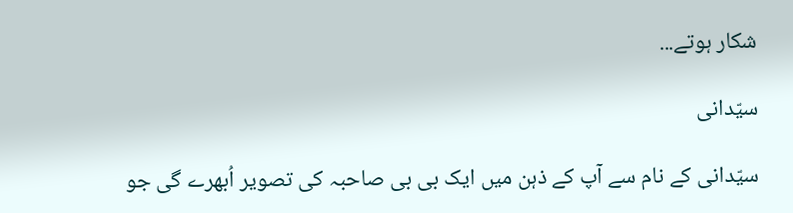شکار ہوتے...

سیّدانی

سیّدانی کے نام سے آپ کے ذہن میں ایک بی بی صاحبہ کی تصویر اُبھرے گی جو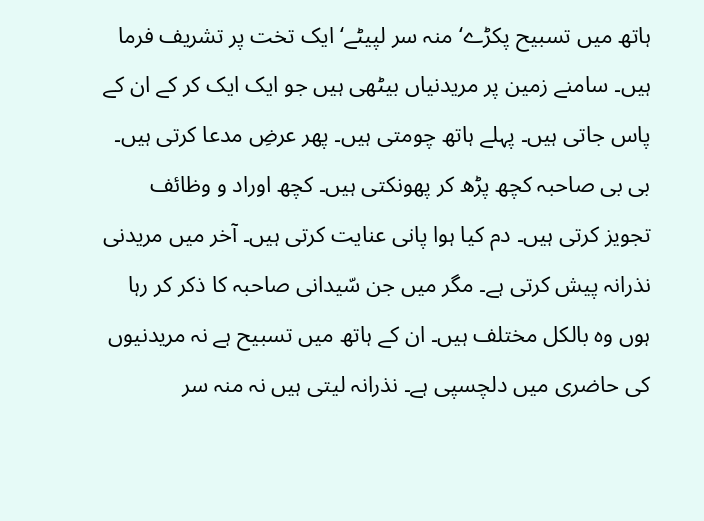ہاتھ میں تسبیح پکڑے‘ منہ سر لپیٹے‘ ایک تخت پر تشریف فرما ہیں۔ سامنے زمین پر مریدنیاں بیٹھی ہیں جو ایک ایک کر کے ان کے پاس جاتی ہیں۔ پہلے ہاتھ چومتی ہیں۔ پھر عرضِ مدعا کرتی ہیں۔ بی بی صاحبہ کچھ پڑھ کر پھونکتی ہیں۔ کچھ اوراد و وظائف تجویز کرتی ہیں۔ دم کیا ہوا پانی عنایت کرتی ہیں۔ آخر میں مریدنی نذرانہ پیش کرتی ہے۔ مگر میں جن سّیدانی صاحبہ کا ذکر کر رہا ہوں وہ بالکل مختلف ہیں۔ ان کے ہاتھ میں تسبیح ہے نہ مریدنیوں کی حاضری میں دلچسپی ہے۔ نذرانہ لیتی ہیں نہ منہ سر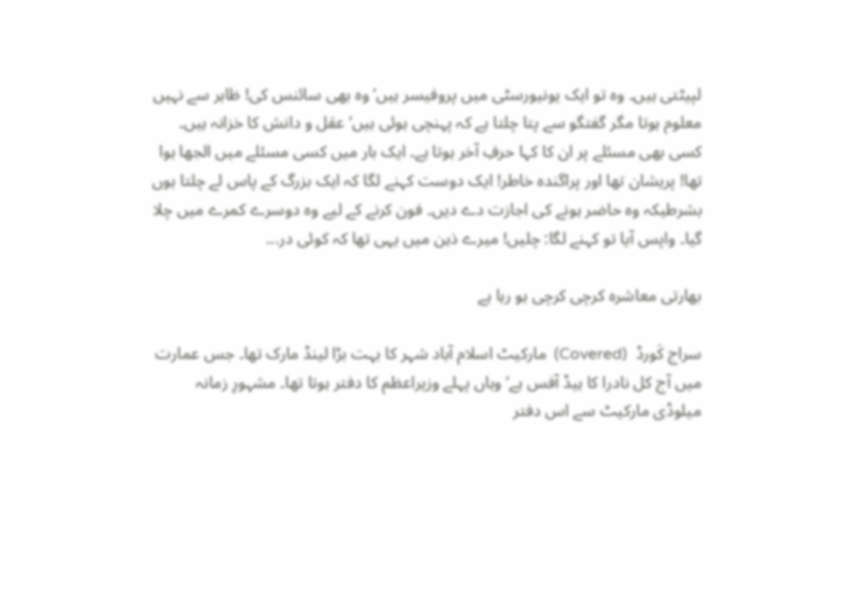لپیٹتی ہیں۔ وہ تو ایک یونیورسٹی میں پروفیسر ہیں‘ وہ بھی سائنس کی! ظاہر سے نہیں معلوم ہوتا مگر گفتگو سے پتا چلتا ہے کہ پہنچی ہوئی ہیں‘ عقل و دانش کا خزانہ ہیں۔ کسی بھی مسئلے پر ان کا کہا حرفِ آخر ہوتا ہے۔ ایک بار میں کسی مسئلے میں الجھا ہوا تھا! پریشان تھا اور پراگندہ خاطر! ایک دوست کہنے لگا کہ ایک بزرگ کے پاس لے چلتا ہوں بشرطیکہ وہ حاضر ہونے کی اجازت دے دیں۔ فون کرنے کے لیے وہ دوسرے کمرے میں چلا گیا۔ واپس آیا تو کہنے لگا: چلیں! میرے ذہن میں یہی تھا کہ کوئی در...

بھارتی معاشرہ کرچی کرچی ہو رہا ہے

سراج کَورڈ  (Covered)  مارکیٹ اسلام آباد شہر کا بہت بڑا لینڈ مارک تھا۔ جس عمارت میں آج کل نادرا کا ہیڈ آفس ہے‘ وہاں پہلے وزیراعظم کا دفتر ہوتا تھا۔ مشہورِ زمانہ میلوڈی مارکیٹ سے اس دفتر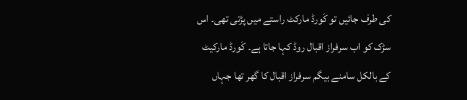کی طرف جائیں تو کَورڈ مارکٹ راستے میں پڑتی تھی۔ اس سڑک کو اب سرفراز اقبال روڈ کہا جاتا ہے۔ کَورڈ مارکیٹ کے بالکل سامنے بیگم سرفراز اقبال کا گھر تھا جہاں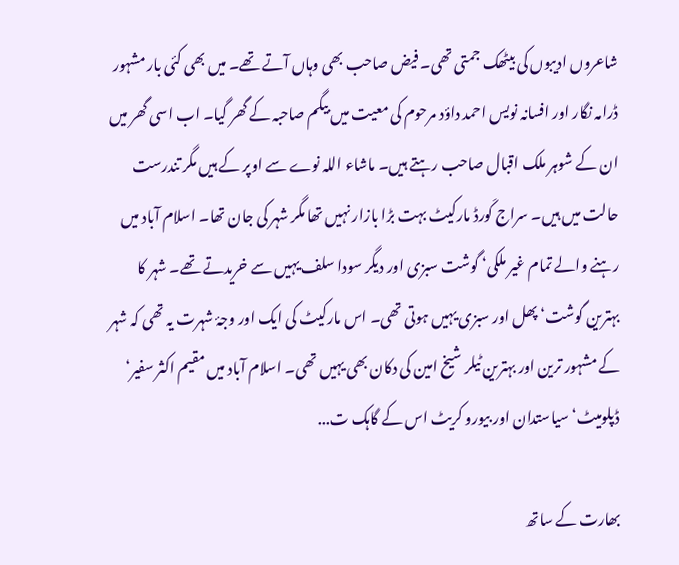شاعروں ادیبوں کی بیٹھک جمتی تھی۔ فیض صاحب بھی وہاں آتے تھے۔ میں بھی کئی بار مشہور ڈرامہ نگار اور افسانہ نویس احمد داؤد مرحوم کی معیت میں بیگم صاحبہ کے گھر گیا۔ اب اسی گھر میں ان کے شوہر ملک اقبال صاحب رہتے ہیں۔ ماشاء اللہ نوے سے اوپر کے ہیں مگر تندرست حالت میں ہیں۔ سراج کَورڈ مارکیٹ بہت بڑا بازار نہیں تھا مگر شہر کی جان تھا۔ اسلام آباد میں رہنے والے تمام غیر ملکی‘ گوشت سبزی اور دیگر سودا سلف یہیں سے خریدتے تھے۔ شہر کا بہترین گوشت‘ پھل اور سبزی یہیں ہوتی تھی۔ اس مارکیٹ کی ایک اور وجۂ شہرت یہ تھی کہ شہر کے مشہور ترین اور بہترین ٹیلر شیخ امین کی دکان بھی یہیں تھی۔ اسلام آباد میں مقیم اکثر سفیر‘ ڈپلومیٹ‘ سیاستدان اور بیورو کریٹ اس کے گاہک ت...

بھارت کے ساتھ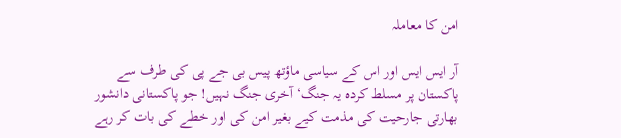امن کا معاملہ

آر ایس ایس اور اس کے سیاسی ماؤتھ پیس بی جے پی کی طرف سے پاکستان پر مسلط کردہ یہ جنگ‘ آخری جنگ نہیں! جو پاکستانی دانشور بھارتی جارحیت کی مذمت کیے بغیر امن کی اور خطے کی بات کر رہے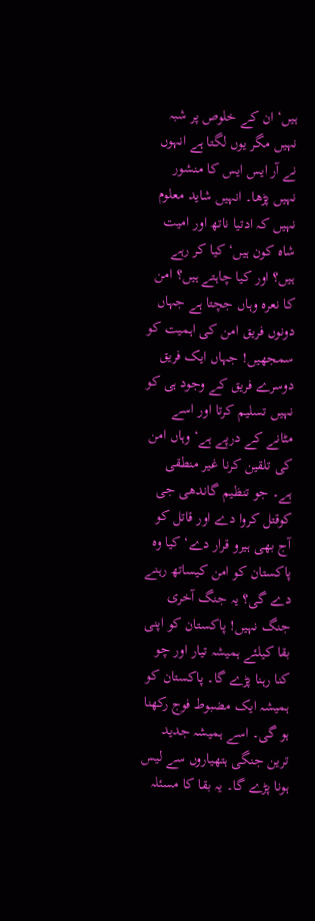ہیں‘ ان کے خلوص پر شبہ نہیں مگر یوں لگتا ہے انہوں نے آر ایس ایس کا منشور نہیں پڑھا۔ انہیں شاید معلوم نہیں کہ ادتیا ناتھ اور امیت شاہ کون ہیں‘ کیا کر رہے ہیں؟ اور کیا چاہتے ہیں؟ امن کا نعرہ وہاں جچتا ہے جہاں دونوں فریق امن کی اہمیت کو سمجھیں! جہاں ایک فریق دوسرے فریق کے وجود ہی کو نہیں تسلیم کرتا اور اسے مٹانے کے درپے ہے‘ وہاں امن کی تلقین کرنا غیر منطقی ہے۔ جو تنظیم گاندھی جی کوقتل کروا دے اور قاتل کو آج بھی ہیرو قرار دے‘ کیا وہ پاکستان کو امن کیساتھ رہنے دے گی؟ یہ جنگ آخری جنگ نہیں! پاکستان کو اپنی بقا کیلئے ہمیشہ تیار اور چو کنا رہنا پڑے گا۔ پاکستان کو ہمیشہ ایک مضبوط فوج رکھنا ہو گی۔ اسے ہمیشہ جدید ترین جنگی ہتھیاروں سے لیس ہونا پڑے گا۔ یہ بقا کا مسئلہ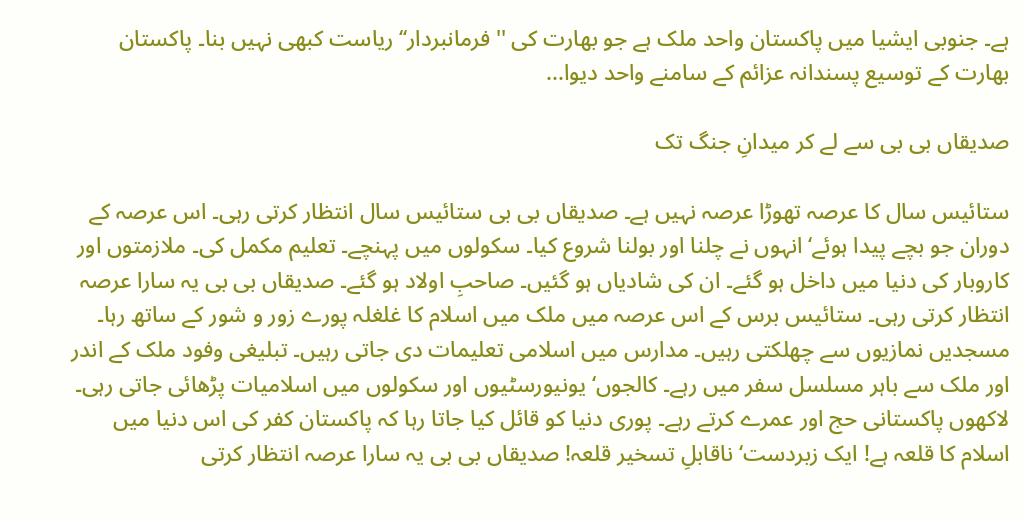ہے۔ جنوبی ایشیا میں پاکستان واحد ملک ہے جو بھارت کی ''فرمانبردار‘‘ ریاست کبھی نہیں بنا۔ پاکستان بھارت کے توسیع پسندانہ عزائم کے سامنے واحد دیوا...

صدیقاں بی بی سے لے کر میدانِ جنگ تک

ستائیس سال کا عرصہ تھوڑا عرصہ نہیں ہے۔ صدیقاں بی بی ستائیس سال انتظار کرتی رہی۔ اس عرصہ کے دوران جو بچے پیدا ہوئے‘ انہوں نے چلنا اور بولنا شروع کیا۔ سکولوں میں پہنچے۔ تعلیم مکمل کی۔ ملازمتوں اور کاروبار کی دنیا میں داخل ہو گئے۔ ان کی شادیاں ہو گئیں۔ صاحبِ اولاد ہو گئے۔ صدیقاں بی بی یہ سارا عرصہ انتظار کرتی رہی۔ ستائیس برس کے اس عرصہ میں ملک میں اسلام کا غلغلہ پورے زور و شور کے ساتھ رہا۔ مسجدیں نمازیوں سے چھلکتی رہیں۔ مدارس میں اسلامی تعلیمات دی جاتی رہیں۔ تبلیغی وفود ملک کے اندر اور ملک سے باہر مسلسل سفر میں رہے۔ کالجوں‘ یونیورسٹیوں اور سکولوں میں اسلامیات پڑھائی جاتی رہی۔ لاکھوں پاکستانی حج اور عمرے کرتے رہے۔ پوری دنیا کو قائل کیا جاتا رہا کہ پاکستان کفر کی اس دنیا میں اسلام کا قلعہ ہے! ایک زبردست‘ ناقابلِ تسخیر قلعہ! صدیقاں بی بی یہ سارا عرصہ انتظار کرتی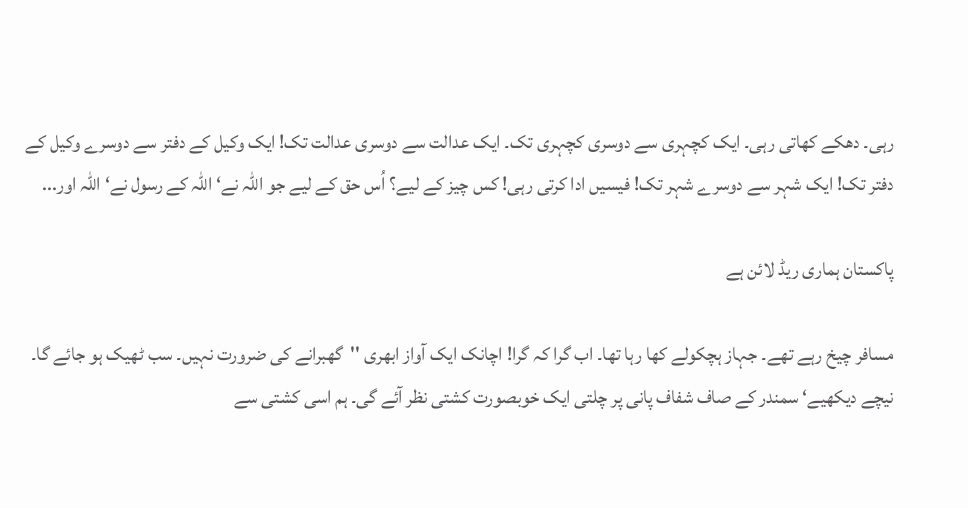رہی۔ دھکے کھاتی رہی۔ ایک کچہری سے دوسری کچہری تک۔ ایک عدالت سے دوسری عدالت تک! ایک وکیل کے دفتر سے دوسرے وکیل کے دفتر تک! ایک شہر سے دوسرے شہر تک! فیسیں ادا کرتی رہی! کس چیز کے لیے؟ اُس حق کے لیے جو اللہ نے‘ اللہ کے رسول نے‘ اللہ اور...

پاکستان ہماری ریڈ لائن ہے

مسافر چیخ رہے تھے۔ جہاز ہچکولے کھا رہا تھا۔ اب گرا کہ گرا! اچانک ایک آواز ابھری ''گھبرانے کی ضرورت نہیں۔ سب ٹھیک ہو جائے گا۔ نیچے دیکھیے‘ سمندر کے صاف شفاف پانی پر چلتی ایک خوبصورت کشتی نظر آئے گی۔ ہم اسی کشتی سے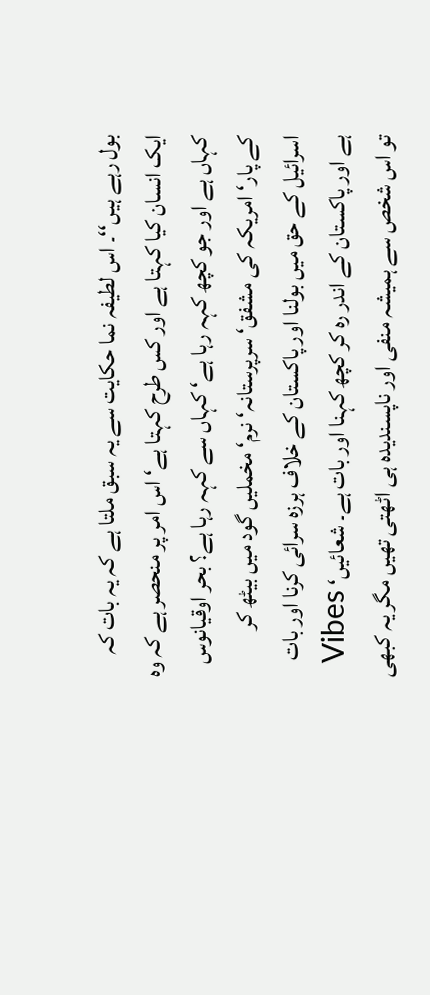بول رہے ہیں‘‘۔ اس لطیفہ نما حکایت سے یہ سبق ملتا ہے کہ یہ بات کہ ایک انسان کیا کہتا ہے اور کس طرح کہتا ہے‘ اس امر پر منحصر ہے کہ وہ کہاں ہے اور جو کچھ کہہ رہا ہے‘ کہاں سے کہہ رہا ہے؟ بحر اوقیانوس کے پار‘ امریکہ کی مشفق‘ سرپرستانہ‘ نرم‘ مخملیں گود میں بیٹھ کر اسرائیل کے حق میں بولنا اور پاکستان کے خلاف ہرزہ سرائی کرنا اور بات ہے اور پاکستان کے اندر رہ کر کچھ کہنا اور بات ہے۔ شعائیں‘ Vibes تو اس شخص سے ہمیشہ منفی اور ناپسندیدہ ہی اٹھتی تھیں مگر یہ کبھی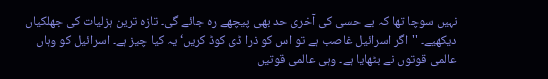نہیں سوچا تھا کہ بے حسی کی آخری حد بھی پیچھے رہ جائے گی۔ تازہ ترین ہزلیات کی جھلکیاں دیکھیے۔ ''اگر اسرائیل غاصب ہے تو اس کو ذرا ڈی کوڈ کریں‘ یہ کیا چیز ہے۔ اسرائیل کو وہاں عالمی قوتوں نے بٹھایا ہے۔ وہی عالمی قوتیں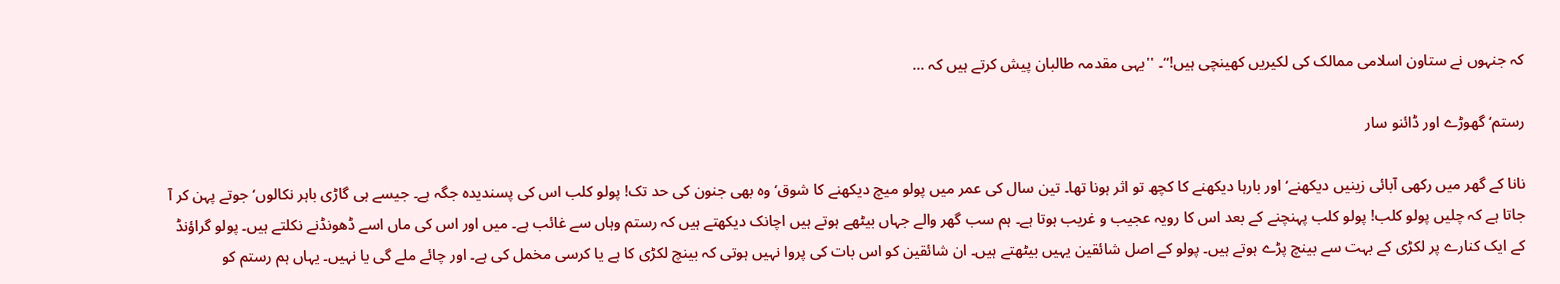کہ جنہوں نے ستاون اسلامی ممالک کی لکیریں کھینچی ہیں!‘‘۔ ''یہی مقدمہ طالبان پیش کرتے ہیں کہ ...

رستم‘ گھوڑے اور ڈائنو سار

نانا کے گھر میں رکھی آبائی زینیں دیکھنے‘ اور بارہا دیکھنے کا کچھ تو اثر ہونا تھا۔ تین سال کی عمر میں پولو میچ دیکھنے کا شوق‘ وہ بھی جنون کی حد تک! پولو کلب اس کی پسندیدہ جگہ ہے۔ جیسے ہی گاڑی باہر نکالوں‘ جوتے پہن کر آ جاتا ہے کہ چلیں پولو کلب! پولو کلب پہنچنے کے بعد اس کا رویہ عجیب و غریب ہوتا ہے۔ ہم سب گھر والے جہاں بیٹھے ہوتے ہیں اچانک دیکھتے ہیں کہ رستم وہاں سے غائب ہے۔ میں اور اس کی ماں اسے ڈھونڈنے نکلتے ہیں۔ پولو گراؤنڈ کے ایک کنارے پر لکڑی کے بہت سے بینچ پڑے ہوتے ہیں۔ پولو کے اصل شائقین یہیں بیٹھتے ہیں۔ ان شائقین کو اس بات کی پروا نہیں ہوتی کہ بینچ لکڑی کا ہے یا کرسی مخمل کی ہے۔ اور چائے ملے گی یا نہیں۔ یہاں ہم رستم کو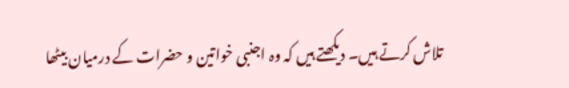تلاش کرتے ہیں۔ دیکھتے ہیں کہ وہ اجنبی خواتین و حضرات کے درمیان بیٹھا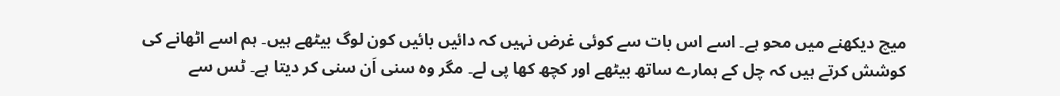میچ دیکھنے میں محو ہے۔ اسے اس بات سے کوئی غرض نہیں کہ دائیں بائیں کون لوگ بیٹھے ہیں۔ ہم اسے اٹھانے کی کوشش کرتے ہیں کہ چل کے ہمارے ساتھ بیٹھے اور کچھ کھا پی لے۔ مگر وہ سنی اَن سنی کر دیتا ہے۔ ٹس سے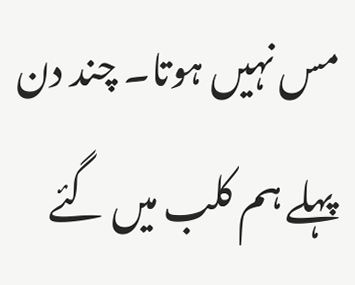مس نہیں ہوتا۔ چند دن پہلے ہم کلب میں گئے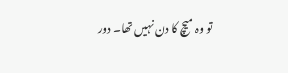تو وہ میچ کا دن نہیں تھا۔ دور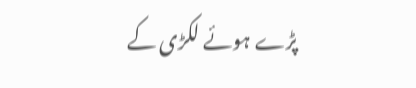پڑے ہوئے لکڑی کے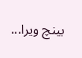بینچ ویرا...